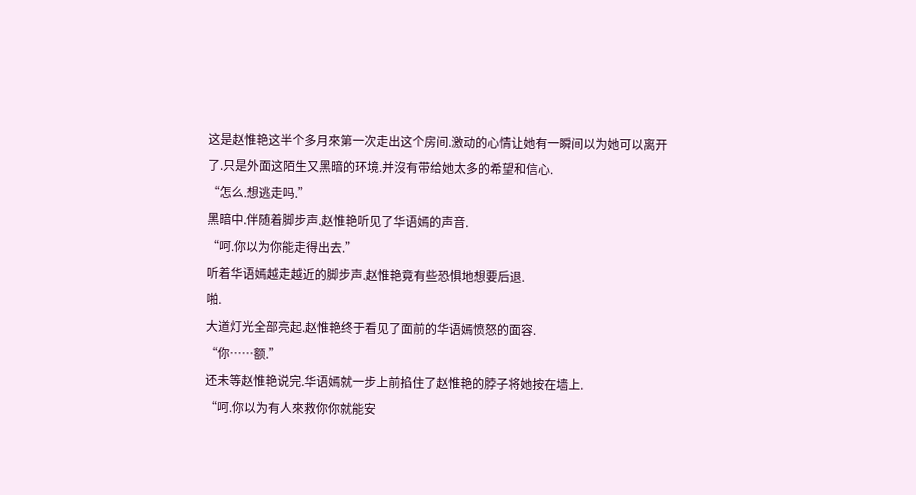这是赵惟艳这半个多月來第一次走出这个房间.激动的心情让她有一瞬间以为她可以离开了.只是外面这陌生又黑暗的环境.并沒有带给她太多的希望和信心.
“怎么.想逃走吗.”
黑暗中.伴随着脚步声.赵惟艳听见了华语嫣的声音.
“呵.你以为你能走得出去.”
听着华语嫣越走越近的脚步声.赵惟艳竟有些恐惧地想要后退.
啪.
大道灯光全部亮起.赵惟艳终于看见了面前的华语嫣愤怒的面容.
“你……额.”
还未等赵惟艳说完.华语嫣就一步上前掐住了赵惟艳的脖子将她按在墙上.
“呵.你以为有人來救你你就能安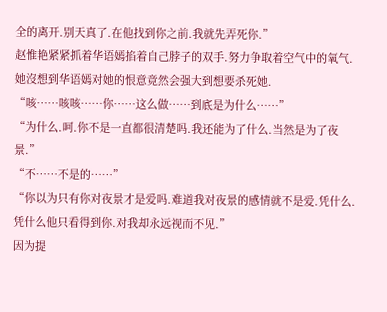全的离开.别天真了.在他找到你之前.我就先弄死你.”
赵惟艳紧紧抓着华语嫣掐着自己脖子的双手.努力争取着空气中的氧气.
她沒想到华语嫣对她的恨意竟然会强大到想要杀死她.
“咳……咳咳……你……这么做……到底是为什么……”
“为什么.呵.你不是一直都很清楚吗.我还能为了什么.当然是为了夜景.”
“不……不是的……”
“你以为只有你对夜景才是爱吗.难道我对夜景的感情就不是爱.凭什么.凭什么他只看得到你.对我却永远视而不见.”
因为提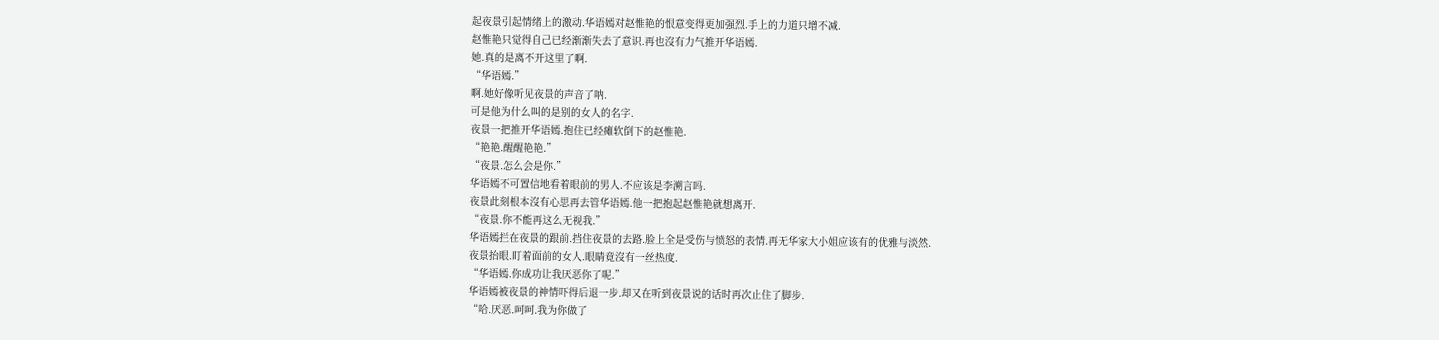起夜景引起情绪上的激动.华语嫣对赵惟艳的恨意变得更加强烈.手上的力道只增不减.
赵惟艳只觉得自己已经渐渐失去了意识.再也沒有力气推开华语嫣.
她.真的是离不开这里了啊.
“华语嫣.”
啊.她好像听见夜景的声音了呐.
可是他为什么叫的是别的女人的名字.
夜景一把推开华语嫣.抱住已经瘫软倒下的赵惟艳.
“艳艳.醒醒艳艳.”
“夜景.怎么会是你.”
华语嫣不可置信地看着眼前的男人.不应该是李溯言吗.
夜景此刻根本沒有心思再去管华语嫣.他一把抱起赵惟艳就想离开.
“夜景.你不能再这么无视我.”
华语嫣拦在夜景的跟前.挡住夜景的去路.脸上全是受伤与愤怒的表情.再无华家大小姐应该有的优雅与淡然.
夜景抬眼.盯着面前的女人.眼睛竟沒有一丝热度.
“华语嫣.你成功让我厌恶你了呢.”
华语嫣被夜景的神情吓得后退一步.却又在听到夜景说的话时再次止住了脚步.
“哈.厌恶.呵呵.我为你做了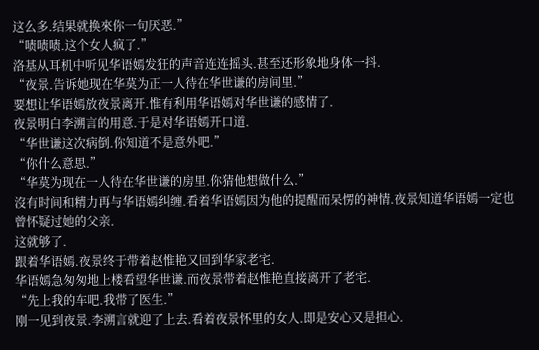这么多.结果就换來你一句厌恶.”
“啧啧啧.这个女人疯了.”
洛基从耳机中听见华语嫣发狂的声音连连摇头.甚至还形象地身体一抖.
“夜景.告诉她现在华莫为正一人待在华世谦的房间里.”
要想让华语嫣放夜景离开.惟有利用华语嫣对华世谦的感情了.
夜景明白李溯言的用意.于是对华语嫣开口道.
“华世谦这次病倒.你知道不是意外吧.”
“你什么意思.”
“华莫为现在一人待在华世谦的房里.你猜他想做什么.”
沒有时间和精力再与华语嫣纠缠.看着华语嫣因为他的提醒而呆愣的神情.夜景知道华语嫣一定也曾怀疑过她的父亲.
这就够了.
跟着华语嫣.夜景终于带着赵惟艳又回到华家老宅.
华语嫣急匆匆地上楼看望华世谦.而夜景带着赵惟艳直接离开了老宅.
“先上我的车吧.我带了医生.”
刚一见到夜景.李溯言就迎了上去.看着夜景怀里的女人.即是安心又是担心.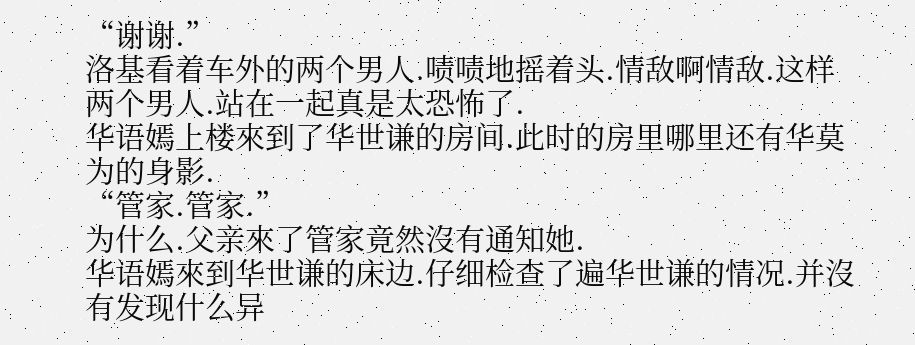“谢谢.”
洛基看着车外的两个男人.啧啧地摇着头.情敌啊情敌.这样两个男人.站在一起真是太恐怖了.
华语嫣上楼來到了华世谦的房间.此时的房里哪里还有华莫为的身影.
“管家.管家.”
为什么.父亲來了管家竟然沒有通知她.
华语嫣來到华世谦的床边.仔细检查了遍华世谦的情况.并沒有发现什么异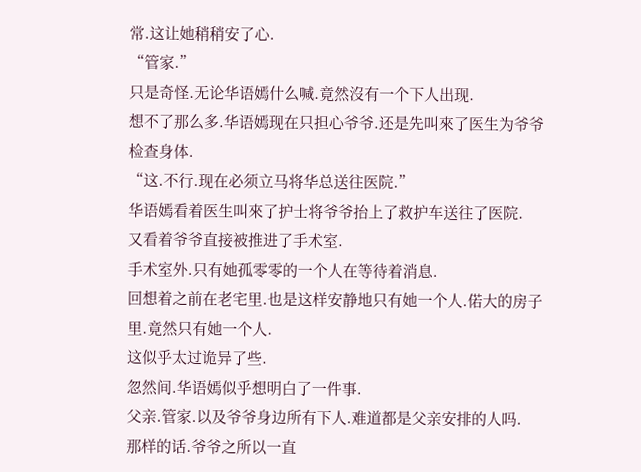常.这让她稍稍安了心.
“管家.”
只是奇怪.无论华语嫣什么喊.竟然沒有一个下人出现.
想不了那么多.华语嫣现在只担心爷爷.还是先叫來了医生为爷爷检查身体.
“这.不行.现在必须立马将华总送往医院.”
华语嫣看着医生叫來了护士将爷爷抬上了救护车送往了医院.
又看着爷爷直接被推进了手术室.
手术室外.只有她孤零零的一个人在等待着消息.
回想着之前在老宅里.也是这样安静地只有她一个人.偌大的房子里.竟然只有她一个人.
这似乎太过诡异了些.
忽然间.华语嫣似乎想明白了一件事.
父亲.管家.以及爷爷身边所有下人.难道都是父亲安排的人吗.
那样的话.爷爷之所以一直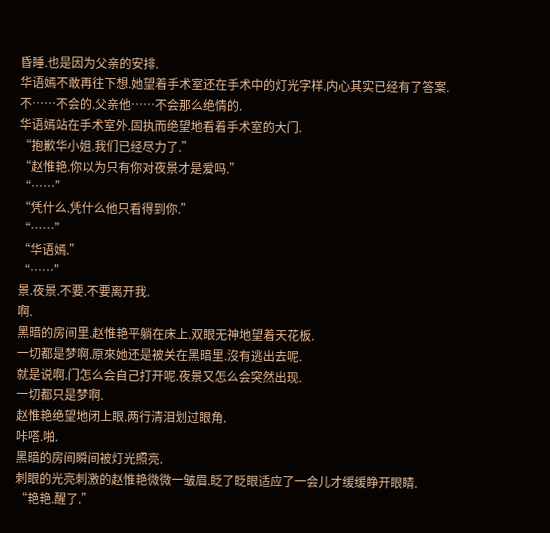昏睡.也是因为父亲的安排.
华语嫣不敢再往下想.她望着手术室还在手术中的灯光字样.内心其实已经有了答案.
不……不会的.父亲他……不会那么绝情的.
华语嫣站在手术室外.固执而绝望地看着手术室的大门.
“抱歉华小姐.我们已经尽力了.”
“赵惟艳.你以为只有你对夜景才是爱吗.”
“……”
“凭什么.凭什么他只看得到你.”
“……”
“华语嫣.”
“……”
景.夜景.不要.不要离开我.
啊.
黑暗的房间里.赵惟艳平躺在床上.双眼无神地望着天花板.
一切都是梦啊.原來她还是被关在黑暗里.沒有逃出去呢.
就是说啊.门怎么会自己打开呢.夜景又怎么会突然出现.
一切都只是梦啊.
赵惟艳绝望地闭上眼.两行清泪划过眼角.
咔嗒.啪.
黑暗的房间瞬间被灯光照亮.
刺眼的光亮刺激的赵惟艳微微一皱眉.眨了眨眼适应了一会儿才缓缓睁开眼睛.
“艳艳.醒了.”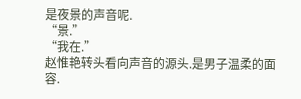是夜景的声音呢.
“景.”
“我在.”
赵惟艳转头看向声音的源头.是男子温柔的面容.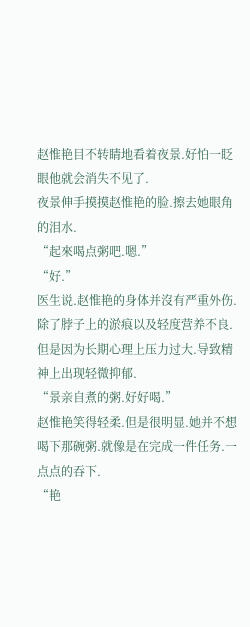赵惟艳目不转睛地看着夜景.好怕一眨眼他就会消失不见了.
夜景伸手摸摸赵惟艳的脸.擦去她眼角的泪水.
“起來喝点粥吧.嗯.”
“好.”
医生说.赵惟艳的身体并沒有严重外伤.除了脖子上的淤痕以及轻度营养不良.但是因为长期心理上压力过大.导致精神上出现轻微抑郁.
“景亲自煮的粥.好好喝.”
赵惟艳笑得轻柔.但是很明显.她并不想喝下那碗粥.就像是在完成一件任务.一点点的吞下.
“艳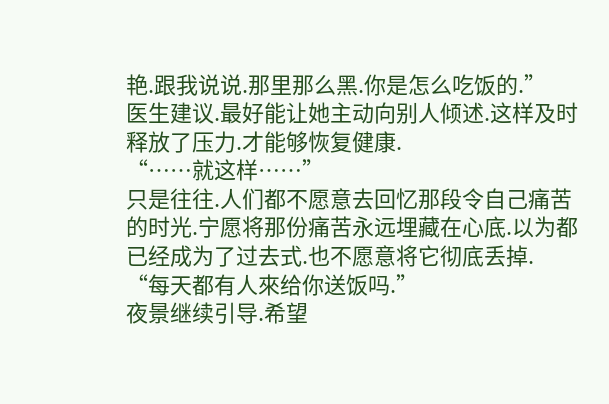艳.跟我说说.那里那么黑.你是怎么吃饭的.”
医生建议.最好能让她主动向别人倾述.这样及时释放了压力.才能够恢复健康.
“……就这样……”
只是往往.人们都不愿意去回忆那段令自己痛苦的时光.宁愿将那份痛苦永远埋藏在心底.以为都已经成为了过去式.也不愿意将它彻底丢掉.
“每天都有人來给你送饭吗.”
夜景继续引导.希望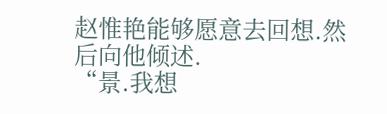赵惟艳能够愿意去回想.然后向他倾述.
“景.我想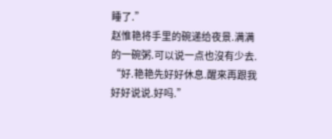睡了.”
赵惟艳将手里的碗递给夜景.满满的一碗粥.可以说一点也沒有少去.
“好.艳艳先好好休息.醒來再跟我好好说说.好吗.”